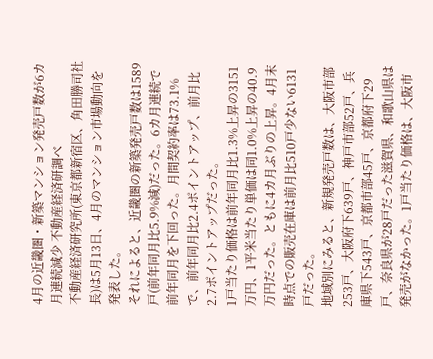4月の近畿圏・新築マンション発売戸数が6カ月連続減少 不動産経済研調べ
不動産経済研究所(東京都新宿区、角田勝司社長)は5月13日、4月のマンション市場動向を発表した。
それによると、近畿圏の新築発売戸数は1589戸(前年同月比5.9%減)だった。6カ月連続で前年同月を下回った。月間契約率は73.1%で、前年同月比2.4ポイントアップ、前月比2.7ポイントアップだった。
1戸当たり価格は前年同月比1.3%上昇の3151万円、1平米当たり単価は同1.0%上昇の40.9万円だった。ともに4カ月ぶりの上昇。4月末時点での販売在庫は前月比510戸少ない6131戸だった。
地域別にみると、新規発売戸数は、大阪市部253戸、大阪府下639戸、神戸市部52戸、兵庫県下543戸、京都市部45戸、京都府下29戸、奈良県が28戸だった滋賀県、和歌山県は発売がなかった。1戸当たり価格は、大阪市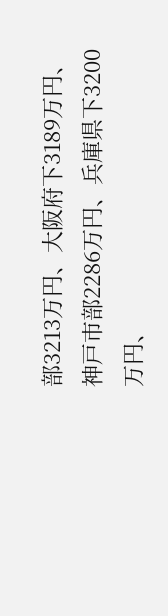部3213万円、大阪府下3189万円、神戸市部2286万円、兵庫県下3200万円、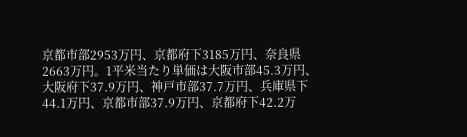京都市部2953万円、京都府下3185万円、奈良県2663万円。1平米当たり単価は大阪市部45.3万円、大阪府下37.9万円、神戸市部37.7万円、兵庫県下44.1万円、京都市部37.9万円、京都府下42.2万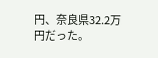円、奈良県32.2万円だった。